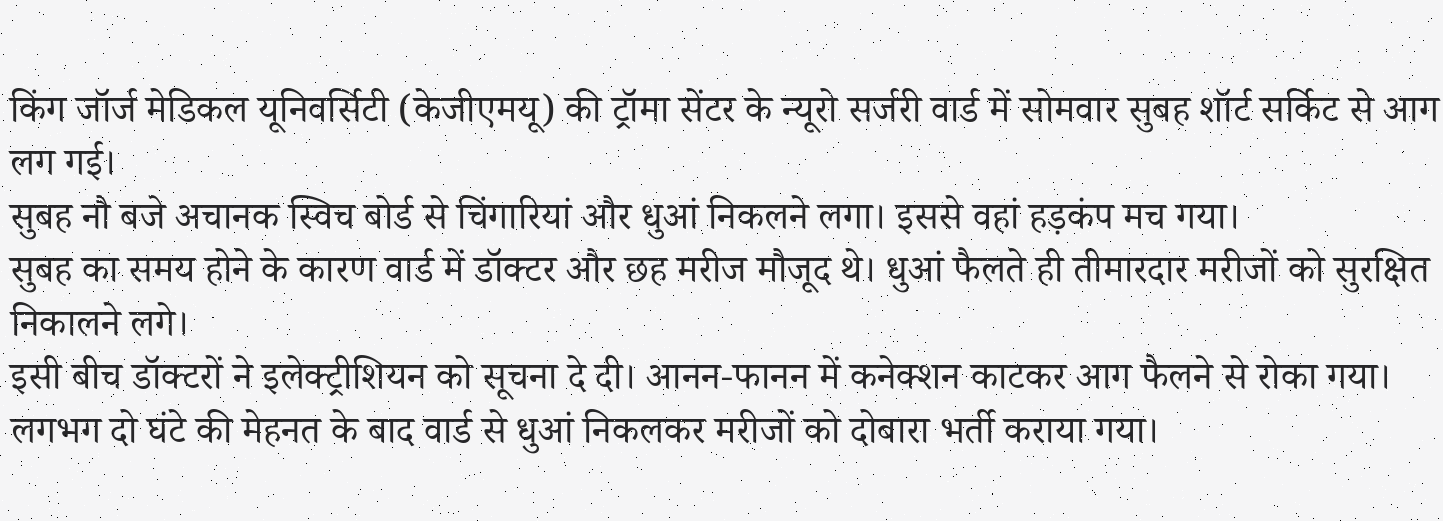किंग जॉर्ज मेडिकल यूनिवर्सिटी (केजीएमयू) की ट्रॉमा सेंटर के न्यूरो सर्जरी वार्ड में सोमवार सुबह शॉर्ट सर्किट से आग लग गई।
सुबह नौ बजे अचानक स्विच बोर्ड से चिंगारियां और धुआं निकलने लगा। इससे वहां हड़कंप मच गया।
सुबह का समय होने के कारण वार्ड में डॉक्टर और छह मरीज मौजूद थे। धुआं फैलते ही तीमारदार मरीजों को सुरक्षित निकालने लगे।
इसी बीच डॉक्टरों ने इलेक्ट्रीशियन को सूचना दे दी। आनन-फानन में कनेक्शन काटकर आग फैलने से रोका गया।
लगभग दो घंटे की मेहनत के बाद वार्ड से धुआं निकलकर मरीजों को दोबारा भर्ती कराया गया।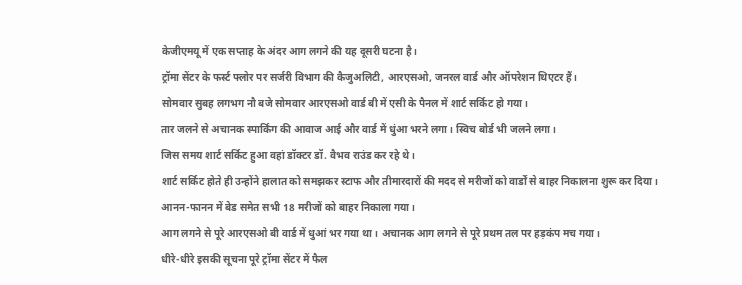केजीएमयू में एक सप्ताह के अंदर आग लगने की यह दूसरी घटना है।
ट्रॉमा सेंटर के फर्स्ट फ्लोर पर सर्जरी विभाग की कैजुअलिटी, आरएसओ, जनरल वार्ड और ऑपरेशन थिएटर हैं।
सोमवार सुबह लगभग नौ बजे सोमवार आरएसओ वार्ड बी में एसी के पैनल में शार्ट सर्किट हो गया।
तार जलने से अचानक स्पार्किंग की आवाज आई और वार्ड में धुंआ भरने लगा। स्विच बोर्ड भी जलने लगा।
जिस समय शार्ट सर्किट हुआ वहां डॉक्टर डॉ. वैभव राउंड कर रहे थे।
शार्ट सर्किट होते ही उन्होंने हालात को समझकर स्टाफ और तीमारदारों की मदद से मरीजों को वार्डों से बाहर निकालना शुरू कर दिया।
आनन-फानन में बेड समेत सभी 18 मरीजों को बाहर निकाला गया।
आग लगने से पूरे आरएसओ बी वार्ड में धुआं भर गया था। अचानक आग लगने से पूरे प्रथम तल पर हड़कंप मच गया।
धीरे-धीरे इसकी सूचना पूरे ट्रॉमा सेंटर में फैल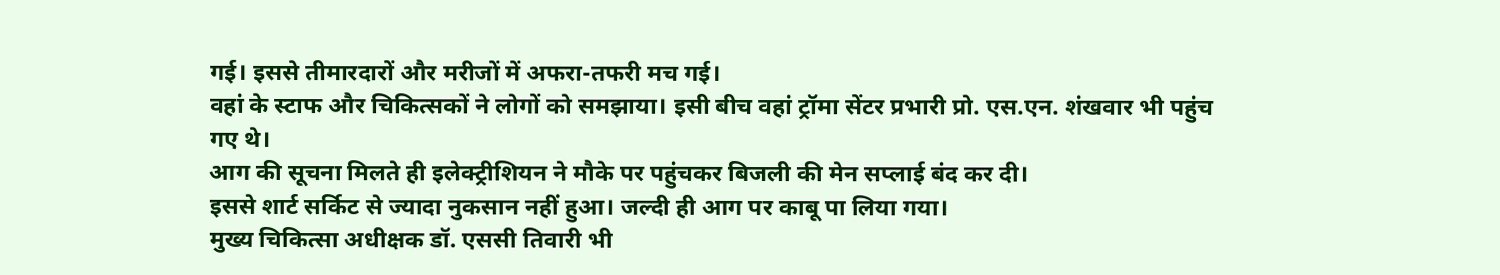गई। इससे तीमारदारों और मरीजों में अफरा-तफरी मच गई।
वहां के स्टाफ और चिकित्सकों ने लोगों को समझाया। इसी बीच वहां ट्रॉमा सेंटर प्रभारी प्रो. एस.एन. शंखवार भी पहुंच गए थे।
आग की सूचना मिलते ही इलेक्ट्रीशियन ने मौके पर पहुंचकर बिजली की मेन सप्लाई बंद कर दी।
इससे शार्ट सर्किट से ज्यादा नुकसान नहीं हुआ। जल्दी ही आग पर काबू पा लिया गया।
मुख्य चिकित्सा अधीक्षक डॉ. एससी तिवारी भी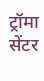ट्रॉमा सेंटर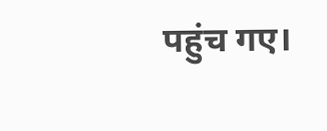पहुंच गए।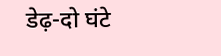डेढ़-दो घंटे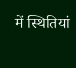में स्थितियां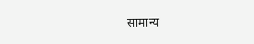सामान्य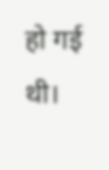हो गई थी।